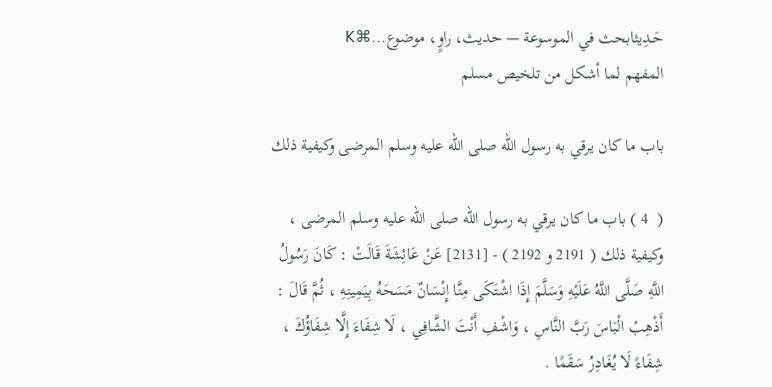حَـدِيثابحث في الموسوعة — حديث، راوٍ، موضوع…⌘K
المفهم لما أشكل من تلخيص مسلم

باب ما كان يرقي به رسول الله صلى الله عليه وسلم المرضى وكيفية ذلك

(  4 ) باب ما كان يرقي به رسول الله صلى الله عليه وسلم المرضى ، وكيفية ذلك ( 2191 و 2192 ) - [2131] عَنْ عَائِشَةَ قَالَتْ : كَانَ رَسُولُ اللَّهِ صَلَّى اللَّهُ عَلَيْهِ وَسَلَّمَ إِذَا اشْتَكَى مِنَّا إِنْسَانٌ مَسَحَهُ بِيَمِينِهِ ، ثُمَّ قَالَ : أَذْهِبْ الْبَاسَ رَبَّ النَّاسِ ، وَاشْفِ أَنْتَ الشَّافِي ، لَا شِفَاءَ إِلَّا شِفَاؤُكَ ، شِفَاءً لَا يُغَادِرُ سَقَمًا .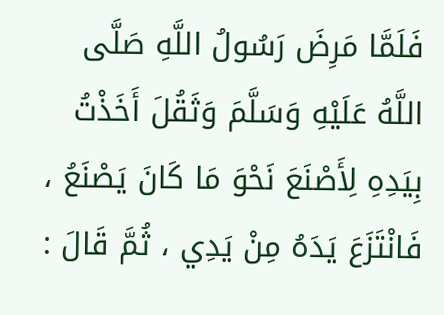فَلَمَّا مَرِضَ رَسُولُ اللَّهِ صَلَّى اللَّهُ عَلَيْهِ وَسَلَّمَ وَثَقُلَ أَخَذْتُ بِيَدِهِ لِأَصْنَعَ نَحْوَ مَا كَانَ يَصْنَعُ ، فَانْتَزَعَ يَدَهُ مِنْ يَدِي ، ثُمَّ قَالَ :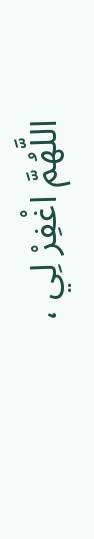اللَّهُمَّ اغْفِرْ لِي ،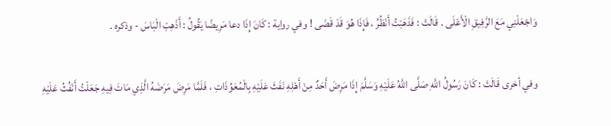وَاجْعَلْنِي مَعَ الرَّفِيقِ الْأَعْلَى . قَالَتْ : فَذَهَبْتُ أَنْظُرُ ، فَإِذَا هُوَ قَدْ قَضَى ! وفي رواية : كَانَ إِذَا دعا مَرِيضًا يَقُولُ : أَذْهِبْ الْبَاسَ - وذكره .

وفي أخرى قَالَتْ : كَانَ رَسُولُ اللَّهِ صَلَّى اللَّهُ عَلَيْهِ وَسَلَّمَ إِذَا مَرِضَ أَحَدٌ مِنْ أَهْلِهِ نَفَثَ عَلَيْهِ بِالْمُعَوِّذَاتِ ، فَلَمَّا مَرِضَ مَرَضَهُ الَّذِي مَاتَ فِيهِ جَعَلْتُ أَنْفُثُ عَلَيْهِ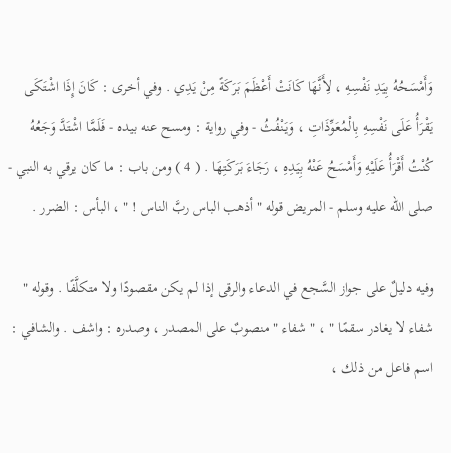وَأَمْسَحُهُ بِيَدِ نَفْسِهِ ، لِأَنَّهَا كَانَتْ أَعْظَمَ بَرَكَةً مِنْ يَدِي . وفي أخرى : كَانَ إِذَا اشْتَكَى يَقْرَأُ عَلَى نَفْسِهِ بِالْمُعَوِّذَاتِ ، وَيَنْفُثُ - وفي رواية : ومسح عنه بيده - فَلَمَّا اشْتَدَّ وَجَعُهُ كُنْتُ أَقْرَأُ عَلَيْهِ وَأَمْسَحُ عَنْهُ بِيَدِهِ ، رَجَاءَ بَرَكَتِهَا . ( 4 ) ومن باب : ما كان يرقي به النبي - صلى الله عليه وسلم - المريض قوله " أذهب الباس ربَّ الناس ! " ، البأس : الضرر .

وفيه دليلٌ على جواز السَّجع في الدعاء والرقى إذا لم يكن مقصودًا ولا متكلَّفًا . وقوله " شفاء لا يغادر سقمًا " ، " شفاء " منصوبٌ على المصدر ، وصدره : واشف . والشافي : اسم فاعل من ذلك ،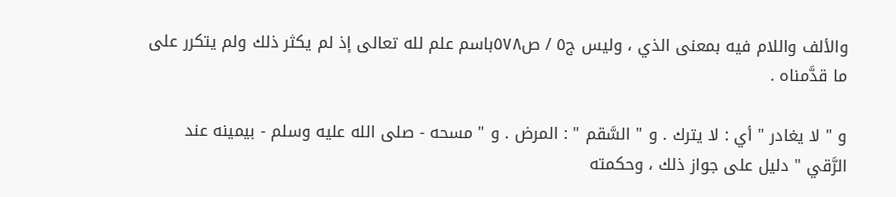والألف واللام فيه بمعنى الذي ، وليس ج٥ / ص٥٧٨باسم علم لله تعالى إذ لم يكثر ذلك ولم يتكرر على ما قدَّمناه .

و " لا يغادر " أي : لا يترك . و " السَّقم " : المرض . و " مسحه - صلى الله عليه وسلم - بيمينه عند الرَّقي " دليل على جواز ذلك ، وحكمته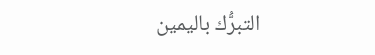التبرُّك باليمين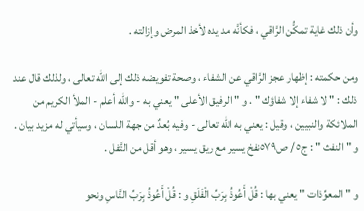وأن ذلك غاية تمكُّن الرَّاقي ، فكأنَّه مد يده لأخذ المرض وإزالته .

ومن حكمته : إظهار عجز الرَّاقي عن الشفاء ، وصحة تفويضه ذلك إلى الله تعالى ، ولذلك قال عند ذلك : " لا شفاء إلا شفاؤك " . و " الرفيق الأعلى " يعني به - والله أعلم - الملأ الكريم من الملائكة والنبيين ، وقيل : يعني به الله تعالى - وفيه بُعدٌ من جهة اللسان ، وسيأتي له مزيد بيان . و " النفث " : ج٥ / ص٥٧٩نفخ يسير مع ريق يسير ، وهو أقل من التَّفل .

و " المعوِّذات " يعني بها : قُلْ أَعُوذُ بِرَبِّ الْفَلَقِ و : قُلْ أَعُوذُ بِرَبِّ النَّاسِ ونحو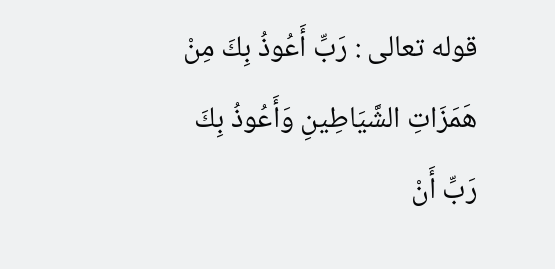قوله تعالى : رَبِّ أَعُوذُ بِكَ مِنْ هَمَزَاتِ الشَّيَاطِينِ وَأَعُوذُ بِكَ رَبِّ أَنْ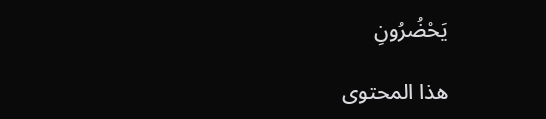يَحْضُرُونِ

هذا المحتوى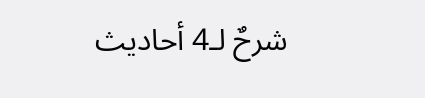شرحٌ لـ4 أحاديث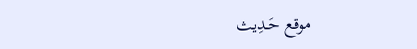موقع حَـدِيث